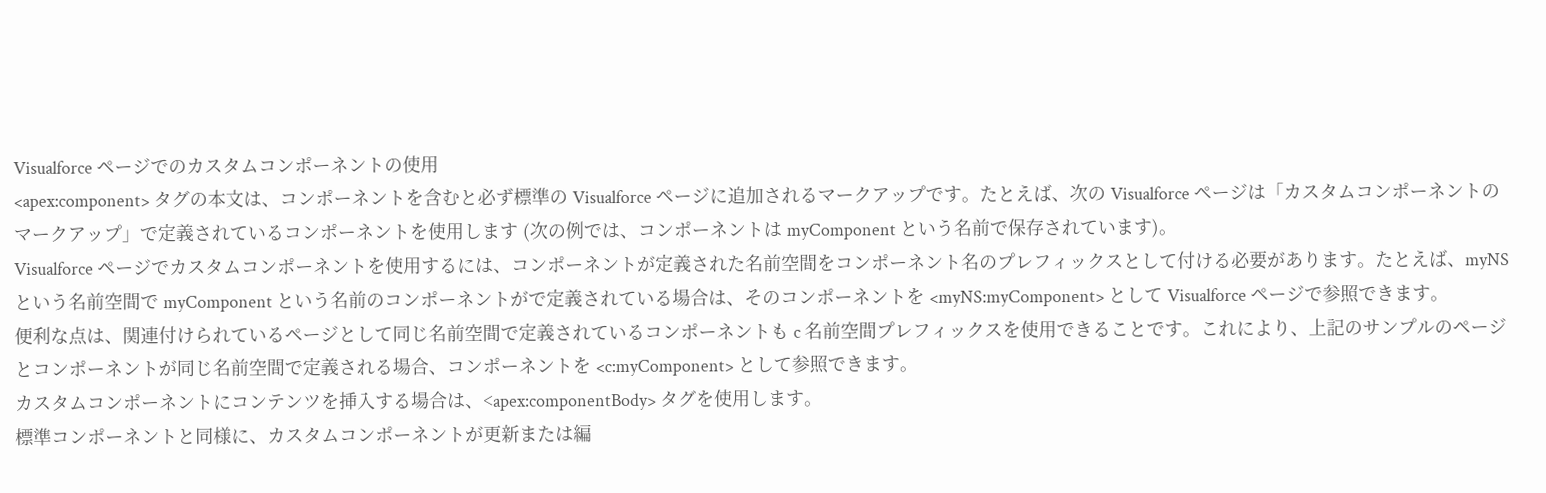Visualforce ページでのカスタムコンポーネントの使用
<apex:component> タグの本文は、コンポーネントを含むと必ず標準の Visualforce ページに追加されるマークアップです。たとえば、次の Visualforce ページは「カスタムコンポーネントのマークアップ」で定義されているコンポーネントを使用します (次の例では、コンポーネントは myComponent という名前で保存されています)。
Visualforce ページでカスタムコンポーネントを使用するには、コンポーネントが定義された名前空間をコンポーネント名のプレフィックスとして付ける必要があります。たとえば、myNS という名前空間で myComponent という名前のコンポーネントがで定義されている場合は、そのコンポーネントを <myNS:myComponent> として Visualforce ページで参照できます。
便利な点は、関連付けられているページとして同じ名前空間で定義されているコンポーネントも c 名前空間プレフィックスを使用できることです。これにより、上記のサンプルのページとコンポーネントが同じ名前空間で定義される場合、コンポーネントを <c:myComponent> として参照できます。
カスタムコンポーネントにコンテンツを挿入する場合は、<apex:componentBody> タグを使用します。
標準コンポーネントと同様に、カスタムコンポーネントが更新または編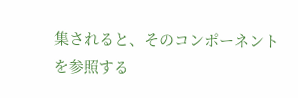集されると、そのコンポーネントを参照する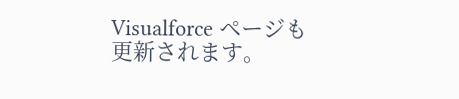Visualforce ページも更新されます。